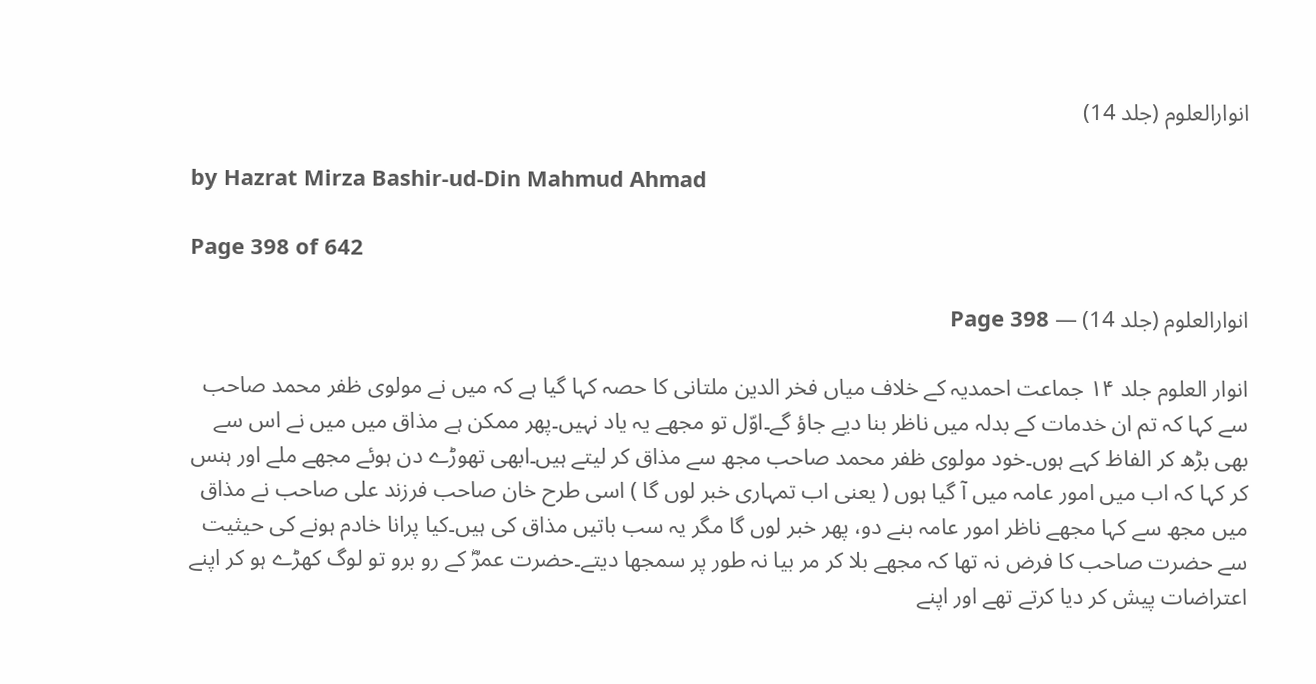انوارالعلوم (جلد 14)

by Hazrat Mirza Bashir-ud-Din Mahmud Ahmad

Page 398 of 642

انوارالعلوم (جلد 14) — Page 398

انوار العلوم جلد ۱۴ جماعت احمدیہ کے خلاف میاں فخر الدین ملتانی کا حصہ کہا گیا ہے کہ میں نے مولوی ظفر محمد صاحب سے کہا کہ تم ان خدمات کے بدلہ میں ناظر بنا دیے جاؤ گے۔اوّل تو مجھے یہ یاد نہیں۔پھر ممکن ہے مذاق میں میں نے اس سے بھی بڑھ کر الفاظ کہے ہوں۔خود مولوی ظفر محمد صاحب مجھ سے مذاق کر لیتے ہیں۔ابھی تھوڑے دن ہوئے مجھے ملے اور ہنس کر کہا کہ اب میں امور عامہ میں آ گیا ہوں ( یعنی اب تمہاری خبر لوں گا ) اسی طرح خان صاحب فرزند علی صاحب نے مذاق میں مجھ سے کہا مجھے ناظر امور عامہ بنے دو، پھر خبر لوں گا مگر یہ سب باتیں مذاق کی ہیں۔کیا پرانا خادم ہونے کی حیثیت سے حضرت صاحب کا فرض نہ تھا کہ مجھے بلا کر مر بیا نہ طور پر سمجھا دیتے۔حضرت عمرؓ کے رو برو تو لوگ کھڑے ہو کر اپنے اعتراضات پیش کر دیا کرتے تھے اور اپنے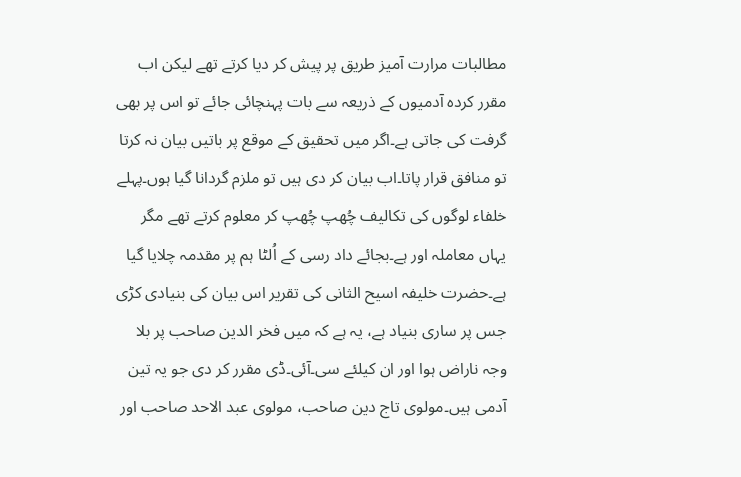مطالبات مرارت آمیز طریق پر پیش کر دیا کرتے تھے لیکن اب مقرر کردہ آدمیوں کے ذریعہ سے بات پہنچائی جائے تو اس پر بھی گرفت کی جاتی ہے۔اگر میں تحقیق کے موقع پر باتیں بیان نہ کرتا تو منافق قرار پاتا۔اب بیان کر دی ہیں تو ملزم گردانا گیا ہوں۔پہلے خلفاء لوگوں کی تکالیف چُھپ چُھپ کر معلوم کرتے تھے مگر یہاں معاملہ اور ہے۔بجائے داد رسی کے اُلٹا ہم پر مقدمہ چلایا گیا ہے۔حضرت خلیفہ اسیح الثانی کی تقریر اس بیان کی بنیادی کڑی جس پر ساری بنیاد ہے، یہ ہے کہ میں فخر الدین صاحب پر بلا وجہ ناراض ہوا اور ان کیلئے سی۔آئی۔ڈی مقرر کر دی جو یہ تین آدمی ہیں۔مولوی تاج دین صاحب، مولوی عبد الاحد صاحب اور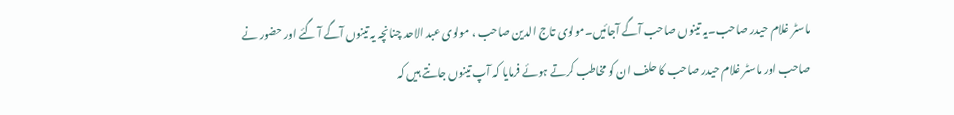ماسٹر غلام حیدر صاحب۔یہ تینوں صاحب آگے آجائیں۔مولوی تاج الدین صاحب ، مولوی عبد الاحد چنانچہ یہ تینوں آگے آ گئے اور حضور نے صاحب اور ماسٹر غلام حیدر صاحب کا حلف ان کو مخاطب کرتے ہوئے فرمایا کہ آپ تینوں جانتے ہیں کہ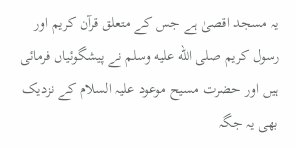یہ مسجد اقصیٰ ہے جس کے متعلق قرآن کریم اور رسول کریم صلى الله عليه وسلم نے پیشگوئیاں فرمائی ہیں اور حضرت مسیح موعود علیہ السلام کے نزدیک بھی یہ جگہ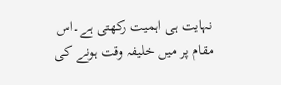نہایت ہی اہمیت رکھتی ہے۔اس مقام پر میں خلیفہ وقت ہونے کی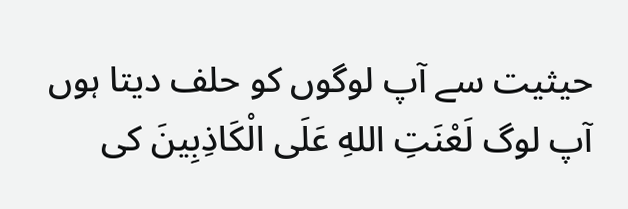حیثیت سے آپ لوگوں کو حلف دیتا ہوں آپ لوگ لَعْنَتِ اللهِ عَلَى الْكَاذِبِینَ کی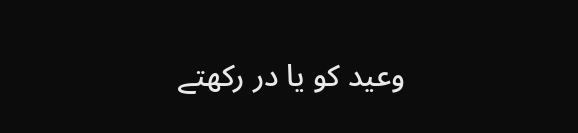وعید کو یا در رکھتے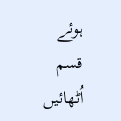ہوئے قسم اُٹھائیں